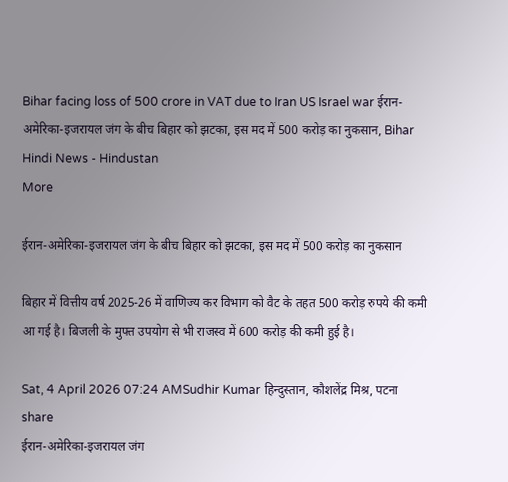Bihar facing loss of 500 crore in VAT due to Iran US Israel war ईरान-अमेरिका-इजरायल जंग के बीच बिहार को झटका, इस मद में 500 करोड़ का नुकसान, Bihar Hindi News - Hindustan
More

ईरान-अमेरिका-इजरायल जंग के बीच बिहार को झटका, इस मद में 500 करोड़ का नुकसान

बिहार में वित्तीय वर्ष 2025-26 में वाणिज्य कर विभाग को वैट के तहत 500 करोड़ रुपये की कमी आ गई है। बिजली के मुफ्त उपयोग से भी राजस्व में 600 करोड़ की कमी हुई है।

Sat, 4 April 2026 07:24 AMSudhir Kumar हिन्दुस्तान, कौशलेंद्र मिश्र, पटना
share
ईरान-अमेरिका-इजरायल जंग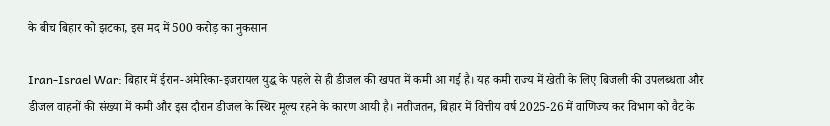के बीच बिहार को झटका, इस मद में 500 करोड़ का नुकसान

Iran-Israel War: बिहार में ईरान-अमेरिका-इजरायल युद्ध के पहले से ही डीजल की खपत में कमी आ गई है। यह कमी राज्य में खेती के लिए बिजली की उपलब्धता और डीजल वाहनों की संख्या में कमी और इस दौरान डीजल के स्थिर मूल्य रहने के कारण आयी है। नतीजतन, बिहार में वित्तीय वर्ष 2025-26 में वाणिज्य कर विभाग को वैट के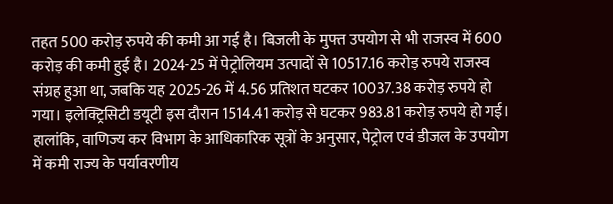तहत 500 करोड़ रुपये की कमी आ गई है। बिजली के मुफ्त उपयोग से भी राजस्व में 600 करोड़ की कमी हुई है। 2024-25 में पेट्रोलियम उत्पादों से 10517.16 करोड़ रुपये राजस्व संग्रह हुआ था, जबकि यह 2025-26 में 4.56 प्रतिशत घटकर 10037.38 करोड़ रुपये हो गया। इलेक्ट्रिसिटी डयूटी इस दौरान 1514.41 करोड़ से घटकर 983.81 करोड़ रुपये हो गई। हालांकि, वाणिज्य कर विभाग के आधिकारिक सूत्रों के अनुसार, पेट्रोल एवं डीजल के उपयोग में कमी राज्य के पर्यावरणीय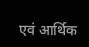एवं आर्थिक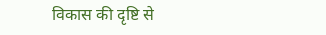विकास की दृष्टि से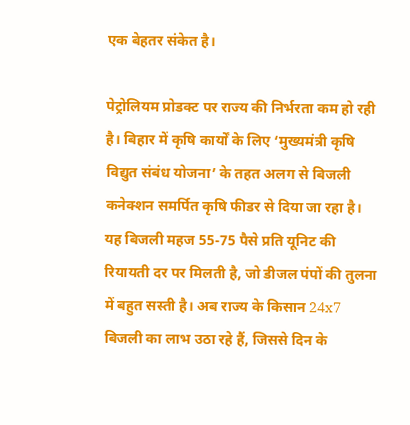एक बेहतर संकेत है।

पेट्रोलियम प्रोडक्ट पर राज्य की निर्भरता कम हो रही है। बिहार में कृषि कार्यों के लिए ‘मुख्यमंत्री कृषि विद्युत संबंध योजना’ के तहत अलग से बिजली कनेक्शन समर्पित कृषि फीडर से दिया जा रहा है। यह बिजली महज 55-75 पैसे प्रति यूनिट की रियायती दर पर मिलती है, जो डीजल पंपों की तुलना में बहुत सस्ती है। अब राज्य के किसान 24x7 बिजली का लाभ उठा रहे हैं, जिससे दिन के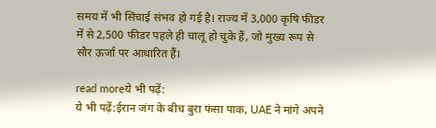समय में भी सिंचाई संभव हो गई है। राज्य में 3,000 कृषि फीडर में से 2,500 फीडर पहले ही चालू हो चुके हैं, जो मुख्य रूप से सौर ऊर्जा पर आधारित हैं।

read moreये भी पढ़ें:
ये भी पढ़ें:ईरान जंग के बीच बुरा फंसा पाक, UAE ने मांगे अपने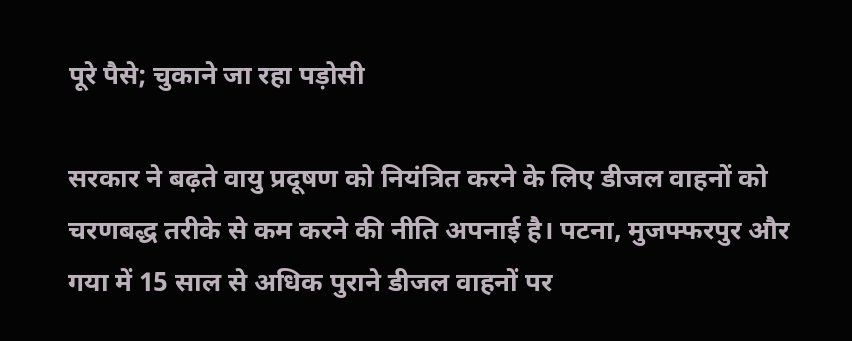पूरे पैसे; चुकाने जा रहा पड़ोसी

सरकार ने बढ़ते वायु प्रदूषण को नियंत्रित करने के लिए डीजल वाहनों को चरणबद्ध तरीके से कम करने की नीति अपनाई है। पटना, मुजफ्फरपुर और गया में 15 साल से अधिक पुराने डीजल वाहनों पर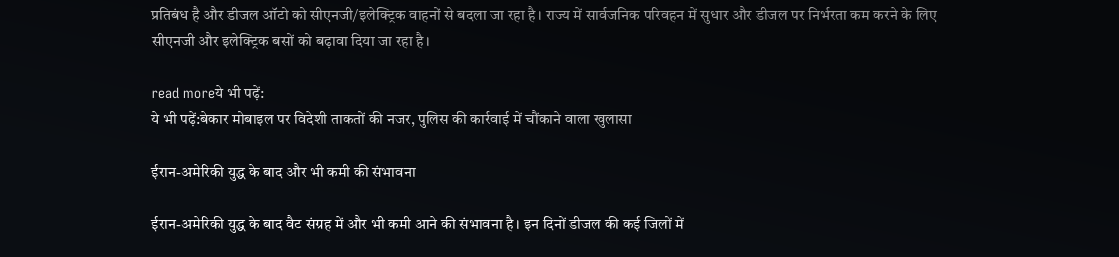प्रतिबंध है और डीजल ऑटो को सीएनजी/इलेक्ट्रिक वाहनों से बदला जा रहा है। राज्य में सार्वजनिक परिवहन में सुधार और डीजल पर निर्भरता कम करने के लिए सीएनजी और इलेक्ट्रिक बसों को बढ़ावा दिया जा रहा है।

read moreये भी पढ़ें:
ये भी पढ़ें:बेकार मोबाइल पर विदेशी ताकतों की नजर, पुलिस की कार्रवाई में चौंकाने वाला खुलासा

ईरान-अमेरिकी युद्ध के बाद और भी कमी की संभावना

ईरान-अमेरिकी युद्ध के बाद वैट संग्रह में और भी कमी आने की संभावना है। इन दिनों डीजल की कई जिलों में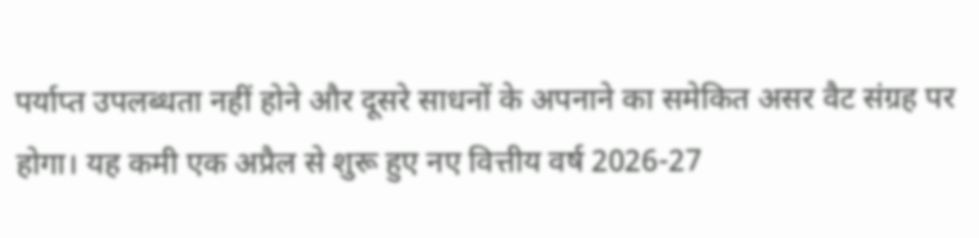पर्याप्त उपलब्धता नहीं होने और दूसरे साधनों के अपनाने का समेकित असर वैट संग्रह पर होगा। यह कमी एक अप्रैल से शुरू हुए नए वित्तीय वर्ष 2026-27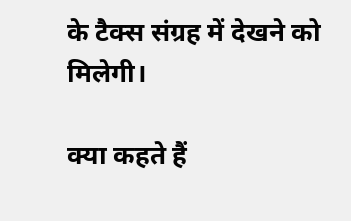के टैक्स संग्रह में देखने को मिलेगी।

क्या कहते हैं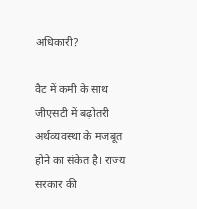अधिकारी?

वैट में कमी के साथ जीएसटी में बढ़ोतरी अर्थव्यवस्था के मजबूत होने का संकेत है। राज्य सरकार की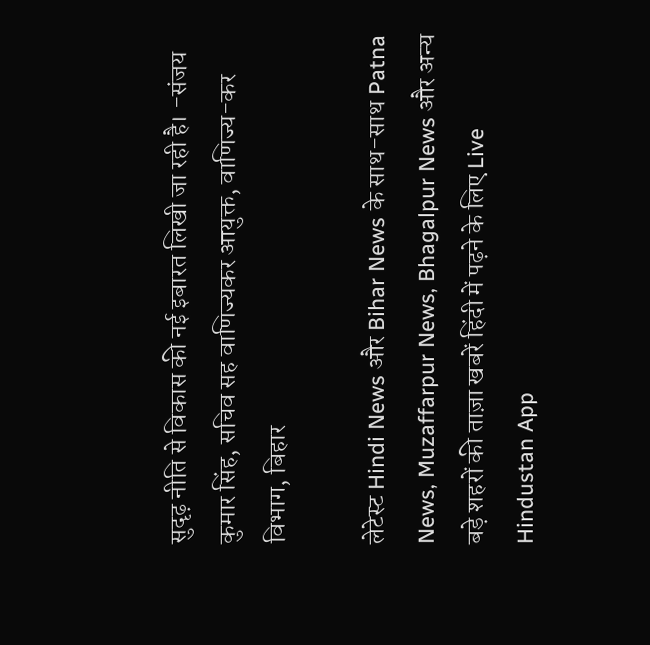सुदृढ़ नीति से विकास की नई इबारत लिखी जा रही है। -संजय कुमार सिंह, सचिव सह वाणिज्यकर आयुक्त, वाणिज्य-कर विभाग, बिहार

लेटेस्ट Hindi News और Bihar News के साथ-साथ Patna News, Muzaffarpur News, Bhagalpur News और अन्य बड़े शहरों की ताज़ा खबरें हिंदी में पढ़ने के लिए Live Hindustan App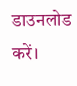डाउनलोड करें।